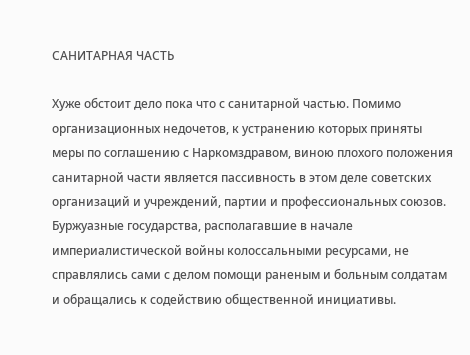САНИТАРНАЯ ЧАСТЬ

Хуже обстоит дело пока что с санитарной частью. Помимо организационных недочетов, к устранению которых приняты меры по соглашению с Наркомздравом, виною плохого положения санитарной части является пассивность в этом деле советских организаций и учреждений, партии и профессиональных союзов. Буржуазные государства, располагавшие в начале империалистической войны колоссальными ресурсами, не справлялись сами с делом помощи раненым и больным солдатам и обращались к содействию общественной инициативы.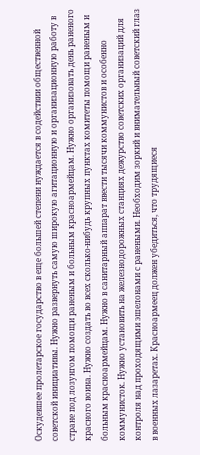Оскудевшее пролетарское государство в еще большей степени нуждается в содействии общественной советской инициативы. Нужно развернуть самую широкую агитационную и организационную работу в стране под лозунгом помощи раненым и больным красноармейцам. Нужно организовать день раненого красного воина. Нужно создать во всех сколько-нибудь крупных пунктах комитеты помощи раненым и больным красноармейцам. Нужно в санитарный аппарат ввести тысячи коммунистов и особенно коммунисток. Нужно установить на железнодорожных станциях дежурство советских организаций для контроля над проходящими эшелонами с ранеными. Необходим зоркий и внимательный советский глаз в военных лазаретах. Красноармеец должен убедиться, что трудящиеся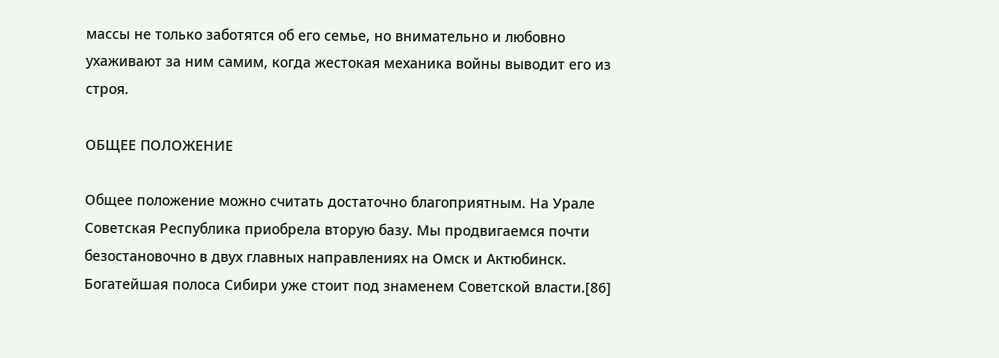массы не только заботятся об его семье, но внимательно и любовно ухаживают за ним самим, когда жестокая механика войны выводит его из строя.

ОБЩЕЕ ПОЛОЖЕНИЕ

Общее положение можно считать достаточно благоприятным. На Урале Советская Республика приобрела вторую базу. Мы продвигаемся почти безостановочно в двух главных направлениях на Омск и Актюбинск. Богатейшая полоса Сибири уже стоит под знаменем Советской власти.[86]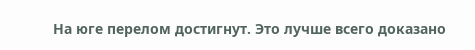На юге перелом достигнут. Это лучше всего доказано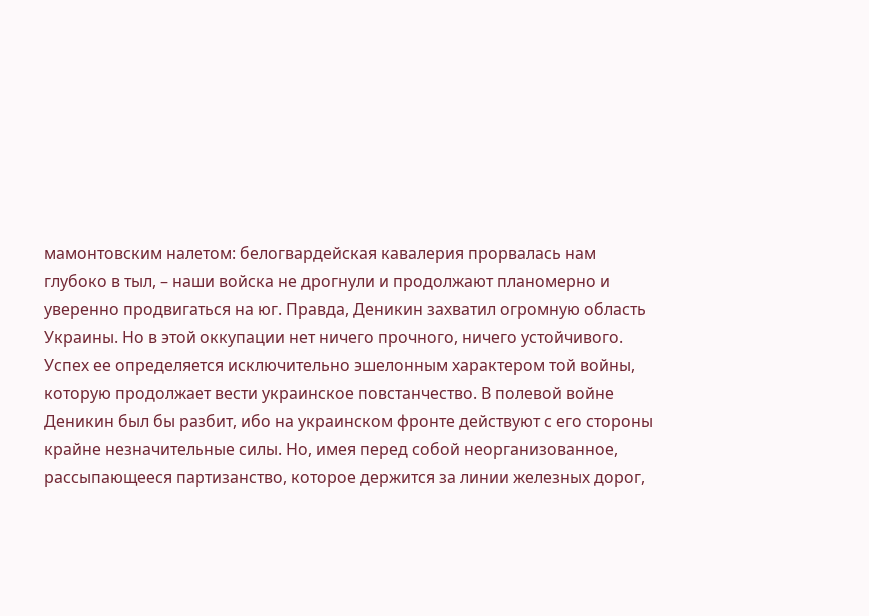мамонтовским налетом: белогвардейская кавалерия прорвалась нам глубоко в тыл, – наши войска не дрогнули и продолжают планомерно и уверенно продвигаться на юг. Правда, Деникин захватил огромную область Украины. Но в этой оккупации нет ничего прочного, ничего устойчивого. Успех ее определяется исключительно эшелонным характером той войны, которую продолжает вести украинское повстанчество. В полевой войне Деникин был бы разбит, ибо на украинском фронте действуют с его стороны крайне незначительные силы. Но, имея перед собой неорганизованное, рассыпающееся партизанство, которое держится за линии железных дорог,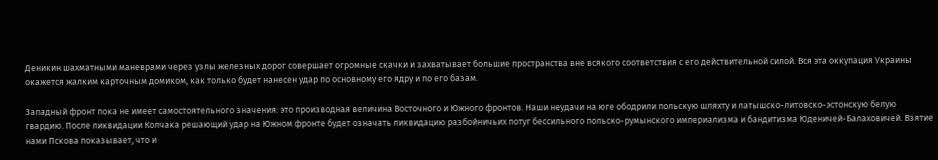Деникин шахматными маневрами через узлы железных дорог совершает огромные скачки и захватывает большие пространства вне всякого соответствия с его действительной силой. Вся эта оккупация Украины окажется жалким карточным домиком, как только будет нанесен удар по основному его ядру и по его базам.

Западный фронт пока не имеет самостоятельного значения: это производная величина Восточного и Южного фронтов. Наши неудачи на юге ободрили польскую шляхту и латышско-литовско-эстонскую белую гвардию. После ликвидации Колчака решающий удар на Южном фронте будет означать ликвидацию разбойничьих потуг бессильного польско-румынского империализма и бандитизма Юденичей-Балаховичей. Взятие нами Пскова показывает, что и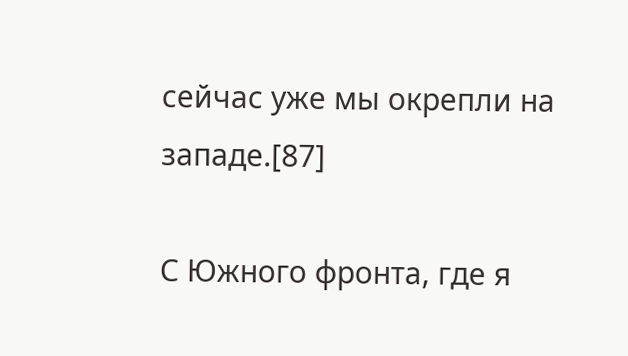сейчас уже мы окрепли на западе.[87]

С Южного фронта, где я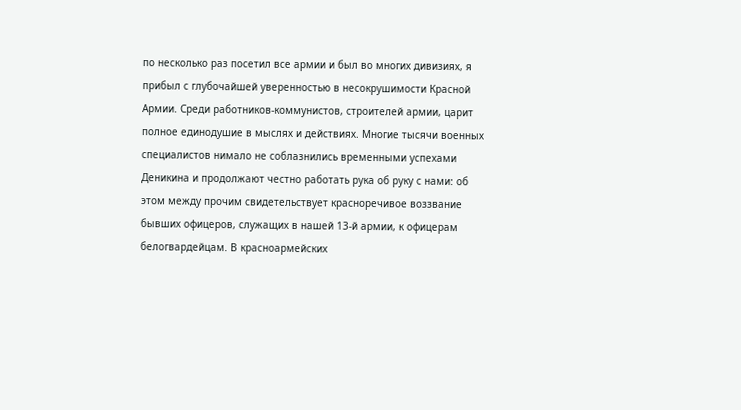по несколько раз посетил все армии и был во многих дивизиях, я прибыл с глубочайшей уверенностью в несокрушимости Красной Армии. Среди работников-коммунистов, строителей армии, царит полное единодушие в мыслях и действиях. Многие тысячи военных специалистов нимало не соблазнились временными успехами Деникина и продолжают честно работать рука об руку с нами: об этом между прочим свидетельствует красноречивое воззвание бывших офицеров, служащих в нашей 13-й армии, к офицерам белогвардейцам. В красноармейских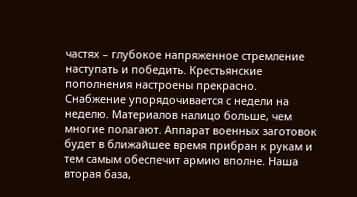частях – глубокое напряженное стремление наступать и победить. Крестьянские пополнения настроены прекрасно. Снабжение упорядочивается с недели на неделю. Материалов налицо больше, чем многие полагают. Аппарат военных заготовок будет в ближайшее время прибран к рукам и тем самым обеспечит армию вполне. Наша вторая база,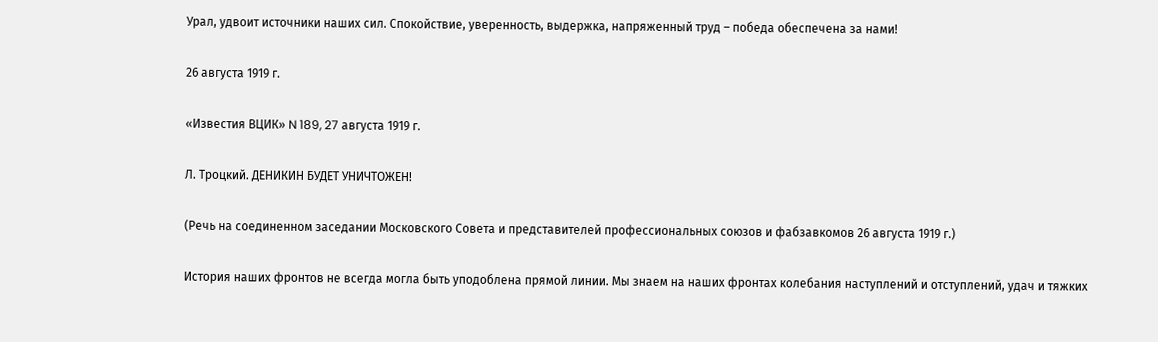Урал, удвоит источники наших сил. Спокойствие, уверенность, выдержка, напряженный труд – победа обеспечена за нами!

26 августа 1919 г.

«Известия ВЦИК» N 189, 27 августа 1919 г.

Л. Троцкий. ДЕНИКИН БУДЕТ УНИЧТОЖЕН!

(Речь на соединенном заседании Московского Совета и представителей профессиональных союзов и фабзавкомов 26 августа 1919 г.)

История наших фронтов не всегда могла быть уподоблена прямой линии. Мы знаем на наших фронтах колебания наступлений и отступлений, удач и тяжких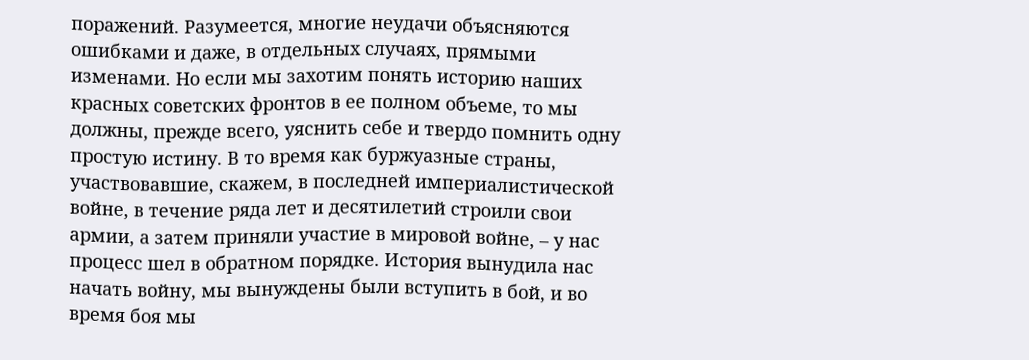поражений. Разумеется, многие неудачи объясняются ошибками и даже, в отдельных случаях, прямыми изменами. Но если мы захотим понять историю наших красных советских фронтов в ее полном объеме, то мы должны, прежде всего, уяснить себе и твердо помнить одну простую истину. В то время как буржуазные страны, участвовавшие, скажем, в последней империалистической войне, в течение ряда лет и десятилетий строили свои армии, а затем приняли участие в мировой войне, – у нас процесс шел в обратном порядке. История вынудила нас начать войну, мы вынуждены были вступить в бой, и во время боя мы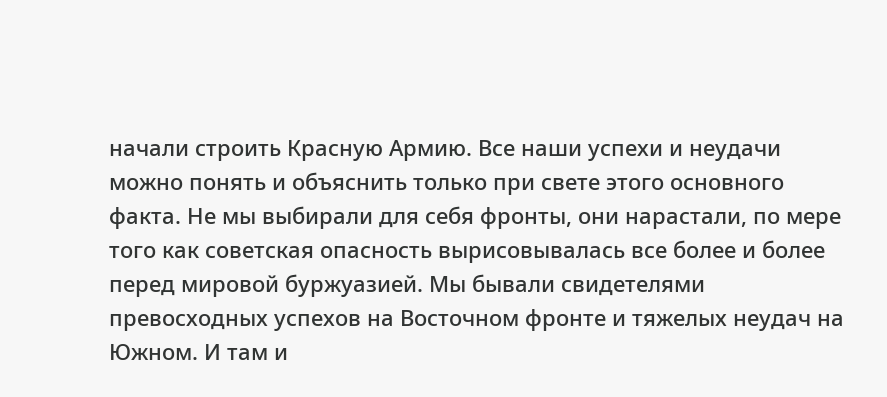начали строить Красную Армию. Все наши успехи и неудачи можно понять и объяснить только при свете этого основного факта. Не мы выбирали для себя фронты, они нарастали, по мере того как советская опасность вырисовывалась все более и более перед мировой буржуазией. Мы бывали свидетелями превосходных успехов на Восточном фронте и тяжелых неудач на Южном. И там и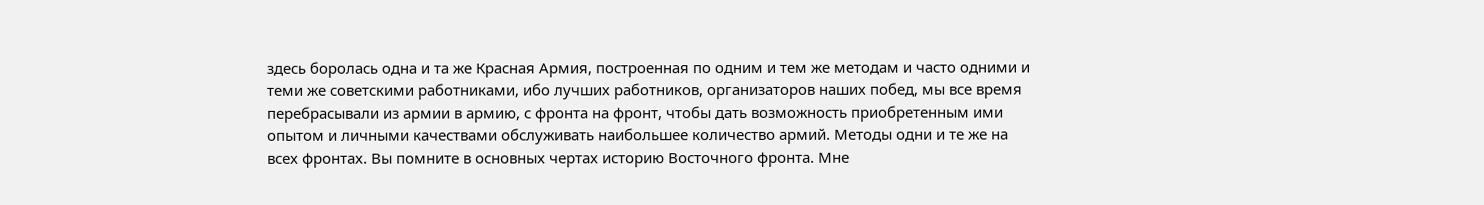здесь боролась одна и та же Красная Армия, построенная по одним и тем же методам и часто одними и теми же советскими работниками, ибо лучших работников, организаторов наших побед, мы все время перебрасывали из армии в армию, с фронта на фронт, чтобы дать возможность приобретенным ими опытом и личными качествами обслуживать наибольшее количество армий. Методы одни и те же на всех фронтах. Вы помните в основных чертах историю Восточного фронта. Мне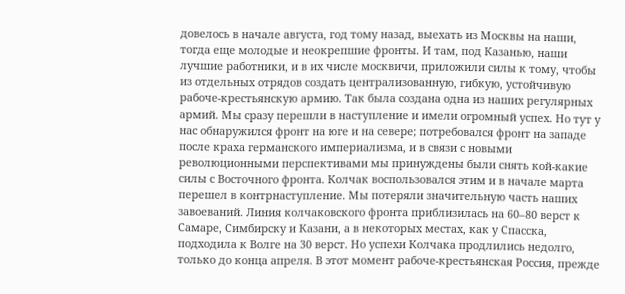довелось в начале августа, год тому назад, выехать из Москвы на наши, тогда еще молодые и неокрепшие фронты. И там, под Казанью, наши лучшие работники, и в их числе москвичи, приложили силы к тому, чтобы из отдельных отрядов создать централизованную, гибкую, устойчивую рабоче-крестьянскую армию. Так была создана одна из наших регулярных армий. Мы сразу перешли в наступление и имели огромный успех. Но тут у нас обнаружился фронт на юге и на севере; потребовался фронт на западе после краха германского империализма, и в связи с новыми революционными перспективами мы принуждены были снять кой-какие силы с Восточного фронта. Колчак воспользовался этим и в начале марта перешел в контрнаступление. Мы потеряли значительную часть наших завоеваний. Линия колчаковского фронта приблизилась на 60–80 верст к Самаре, Симбирску и Казани, а в некоторых местах, как у Спасска, подходила к Волге на 30 верст. Но успехи Колчака продлились недолго, только до конца апреля. В этот момент рабоче-крестьянская Россия, прежде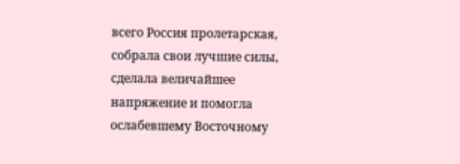всего Россия пролетарская, собрала свои лучшие силы, сделала величайшее напряжение и помогла ослабевшему Восточному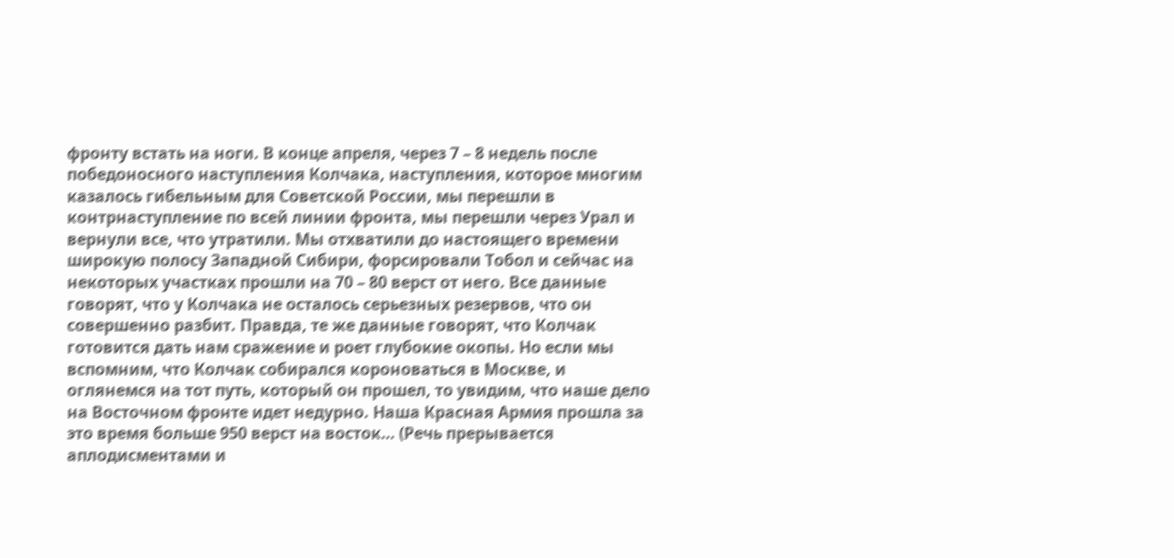фронту встать на ноги. В конце апреля, через 7 – 8 недель после победоносного наступления Колчака, наступления, которое многим казалось гибельным для Советской России, мы перешли в контрнаступление по всей линии фронта, мы перешли через Урал и вернули все, что утратили. Мы отхватили до настоящего времени широкую полосу Западной Сибири, форсировали Тобол и сейчас на некоторых участках прошли на 70 – 80 верст от него. Все данные говорят, что у Колчака не осталось серьезных резервов, что он совершенно разбит. Правда, те же данные говорят, что Колчак готовится дать нам сражение и роет глубокие окопы. Но если мы вспомним, что Колчак собирался короноваться в Москве, и оглянемся на тот путь, который он прошел, то увидим, что наше дело на Восточном фронте идет недурно. Наша Красная Армия прошла за это время больше 950 верст на восток… (Речь прерывается аплодисментами и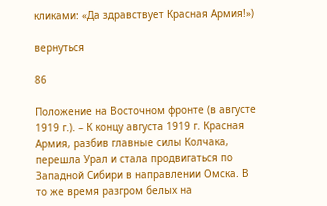кликами: «Да здравствует Красная Армия!»)

вернуться

86

Положение на Восточном фронте (в августе 1919 г.). – К концу августа 1919 г. Красная Армия, разбив главные силы Колчака, перешла Урал и стала продвигаться по Западной Сибири в направлении Омска. В то же время разгром белых на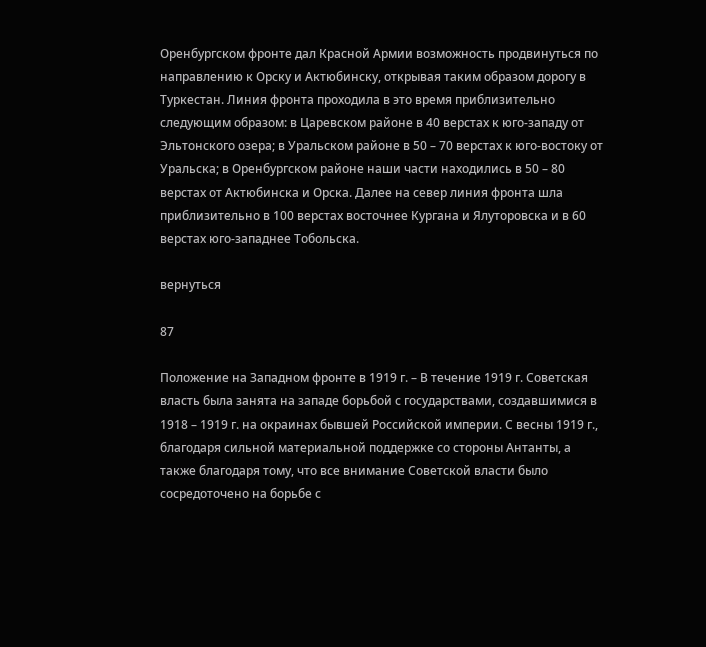Оренбургском фронте дал Красной Армии возможность продвинуться по направлению к Орску и Актюбинску, открывая таким образом дорогу в Туркестан. Линия фронта проходила в это время приблизительно следующим образом: в Царевском районе в 40 верстах к юго-западу от Эльтонского озера; в Уральском районе в 50 – 70 верстах к юго-востоку от Уральска; в Оренбургском районе наши части находились в 50 – 80 верстах от Актюбинска и Орска. Далее на север линия фронта шла приблизительно в 100 верстах восточнее Кургана и Ялуторовска и в 60 верстах юго-западнее Тобольска.

вернуться

87

Положение на Западном фронте в 1919 г. – В течение 1919 г. Советская власть была занята на западе борьбой с государствами, создавшимися в 1918 – 1919 г. на окраинах бывшей Российской империи. С весны 1919 г., благодаря сильной материальной поддержке со стороны Антанты, а также благодаря тому, что все внимание Советской власти было сосредоточено на борьбе с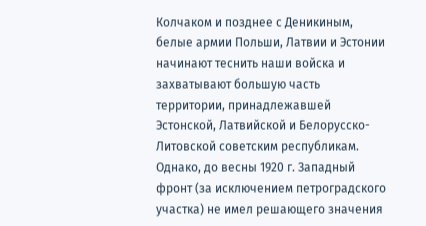Колчаком и позднее с Деникиным, белые армии Польши, Латвии и Эстонии начинают теснить наши войска и захватывают большую часть территории, принадлежавшей Эстонской, Латвийской и Белорусско-Литовской советским республикам. Однако, до весны 1920 г. Западный фронт (за исключением петроградского участка) не имел решающего значения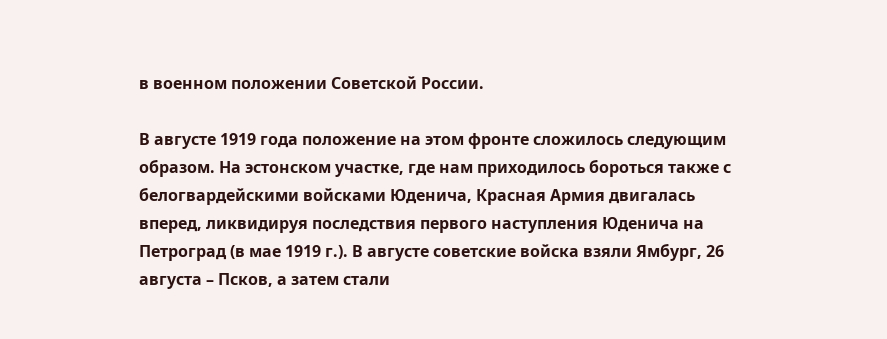в военном положении Советской России.

В августе 1919 года положение на этом фронте сложилось следующим образом. На эстонском участке, где нам приходилось бороться также с белогвардейскими войсками Юденича, Красная Армия двигалась вперед, ликвидируя последствия первого наступления Юденича на Петроград (в мае 1919 г.). В августе советские войска взяли Ямбург, 26 августа – Псков, а затем стали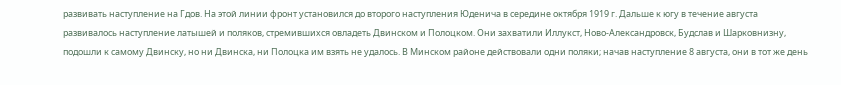развивать наступление на Гдов. На этой линии фронт установился до второго наступления Юденича в середине октября 1919 г. Дальше к югу в течение августа развивалось наступление латышей и поляков, стремившихся овладеть Двинском и Полоцком. Они захватили Иллукст, Ново-Александровск, Будслав и Шарковнизну, подошли к самому Двинску, но ни Двинска, ни Полоцка им взять не удалось. В Минском районе действовали одни поляки; начав наступление 8 августа, они в тот же день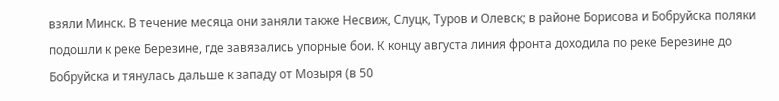взяли Минск. В течение месяца они заняли также Несвиж, Слуцк, Туров и Олевск; в районе Борисова и Бобруйска поляки подошли к реке Березине, где завязались упорные бои. К концу августа линия фронта доходила по реке Березине до Бобруйска и тянулась дальше к западу от Мозыря (в 50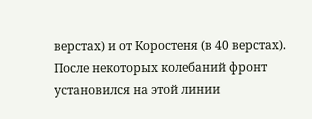верстах) и от Коростеня (в 40 верстах). После некоторых колебаний фронт установился на этой линии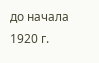до начала 1920 г.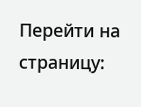Перейти на страницу: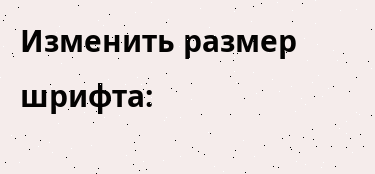Изменить размер шрифта: